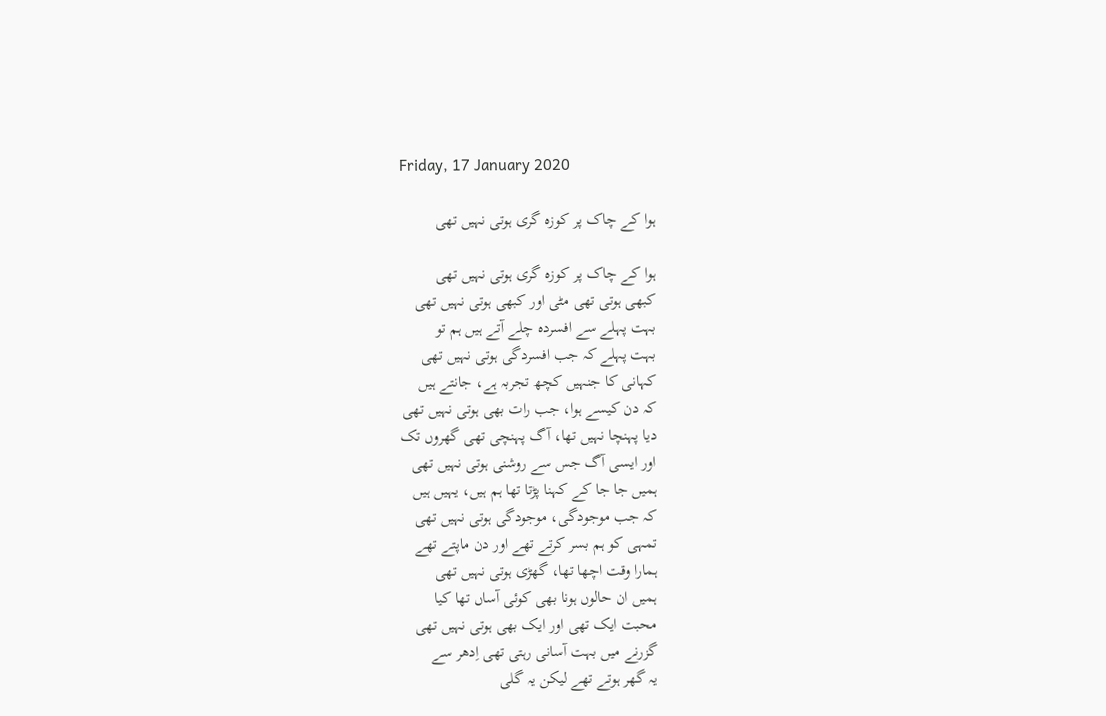Friday, 17 January 2020

ہوا کے چاک پر کوزہ گری ہوتی نہیں تھی

ہوا کے چاک پر کوزہ گری ہوتی نہیں تھی
کبھی ہوتی تھی مٹی اور کبھی ہوتی نہیں تھی
بہت پہلے سے افسردہ چلے آتے ہیں ہم تو
بہت پہلے کہ جب افسردگی ہوتی نہیں تھی
کہانی کا جنہیں کچھ تجربہ ہے، جانتے ہیں
کہ دن کیسے ہوا، جب رات بھی ہوتی نہیں تھی
دیا پہنچا نہیں تھا، آگ پہنچی تھی گھروں تک
اور ایسی آگ جس سے روشنی ہوتی نہیں تھی
ہمیں جا جا کے کہنا پڑتا تھا ہم ہیں، یہیں ہیں
کہ جب موجودگی، موجودگی ہوتی نہیں تھی
تمہی کو ہم بسر کرتے تھے اور دن ماپتے تھے
ہمارا وقت اچھا تھا، گھڑی ہوتی نہیں تھی
ہمیں ان حالوں ہونا بھی کوئی آساں تھا کیا
محبت ایک تھی اور ایک بھی ہوتی نہیں تھی
گزرنے میں بہت آسانی رہتی تھی اِدھر سے
یہ گھر ہوتے تھے لیکن یہ گلی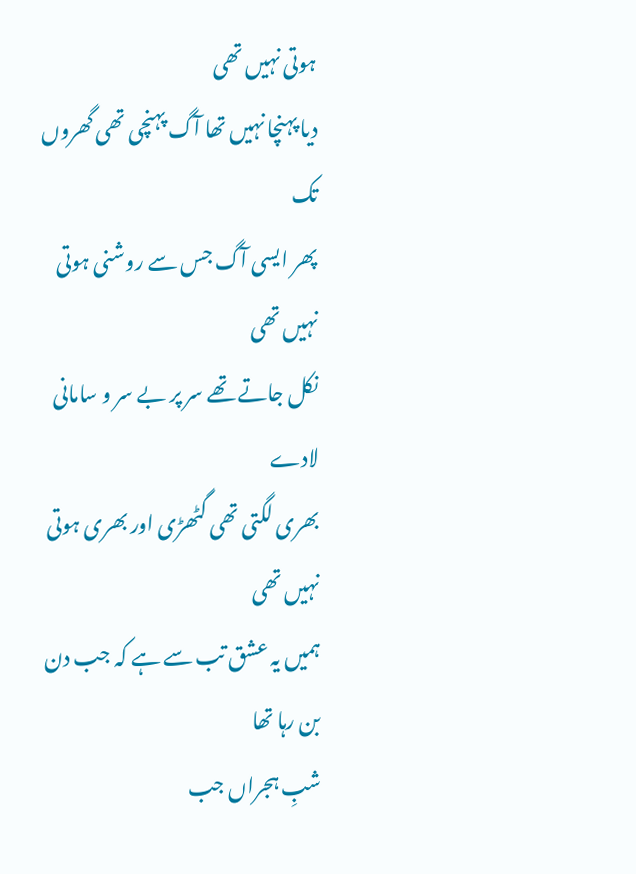ہوتی نہیں تھی
دیا پہنچا نہیں تھا آگ پہنچی تھی گھروں تک
پھر ایسی آگ جس سے روشنی ہوتی نہیں تھی
نکل جاتے تھے سر پر بے سر و سامانی لادے
بھری لگتی تھی گٹھڑی اور بھری ہوتی نہیں تھی
ہمیں یہ عشق تب سے ہے کہ جب دن بن رہا تھا
شبِ ہجراں جب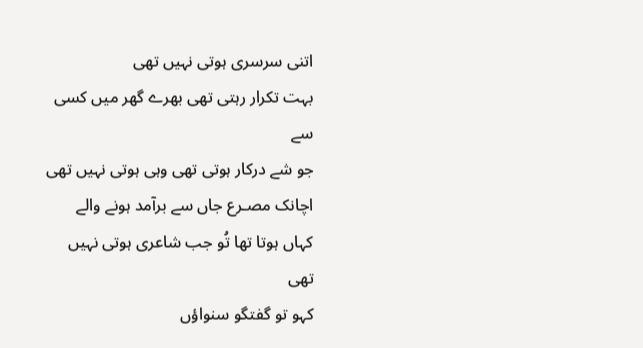اتنی سرسری ہوتی نہیں تھی
بہت تکرار رہتی تھی بھرے گھر میں کسی سے
جو شے درکار ہوتی تھی وہی ہوتی نہیں تھی
اچانک مصـرع جاں سے برآمد ہونے والے
کہاں ہوتا تھا تُو جب شاعری ہوتی نہیں تھی
کہو تو گفتگو سنواؤں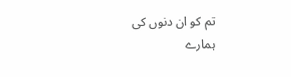تم کو ان دنوں کی
ہمارے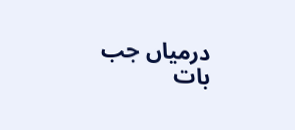درمیاں جب بات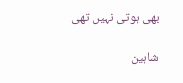بھی ہوتی نہیں تھی

شاہین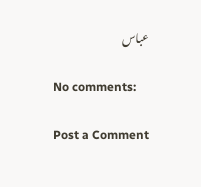عباس

No comments:

Post a Comment